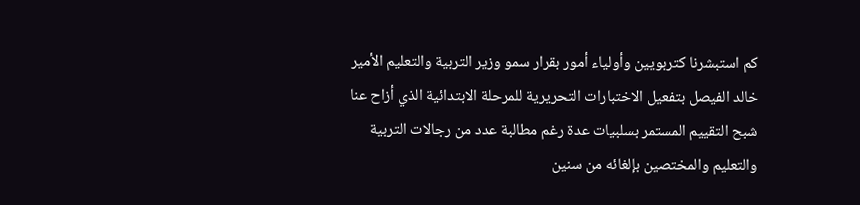كم استبشرنا كتربويين وأولياء أمور بقرار سمو وزير التربية والتعليم الأمير خالد الفيصل بتفعيل الاختبارات التحريرية للمرحلة الابتدائية الذي أزاح عنا شبح التقييم المستمر بسلبيات عدة رغم مطالبة عدد من رجالات التربية والتعليم والمختصين بإلغائه من سنين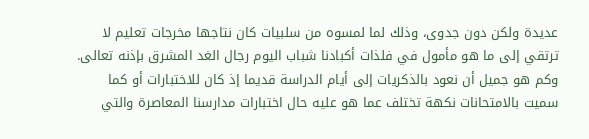عديدة ولكن دون جدوى، وذلك لما لمسوه من سلبيات كان نتاجها مخرجات تعليم لا ترتقي إلى ما هو مأمول في فلذات أكبادنا شباب اليوم رجال الغد المشرق بإذنه تعالى.
وكم هو جميل أن نعود بالذكريات إلى أيام الدراسة قديما إذ كان للاختبارات أو كما سميت بالامتحانات نكهة تختلف عما هو عليه حال اختبارات مدارسنا المعاصرة والتي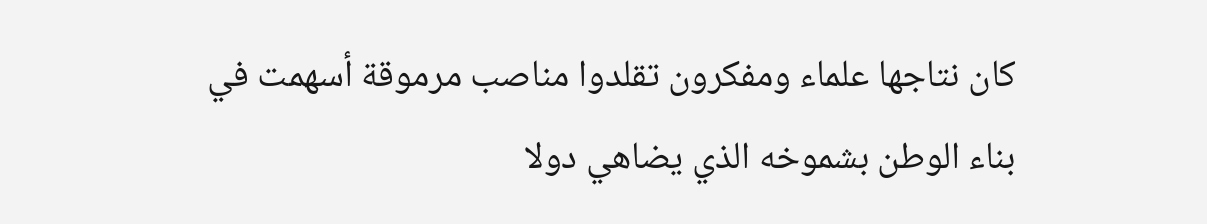كان نتاجها علماء ومفكرون تقلدوا مناصب مرموقة أسهمت في بناء الوطن بشموخه الذي يضاهي دولا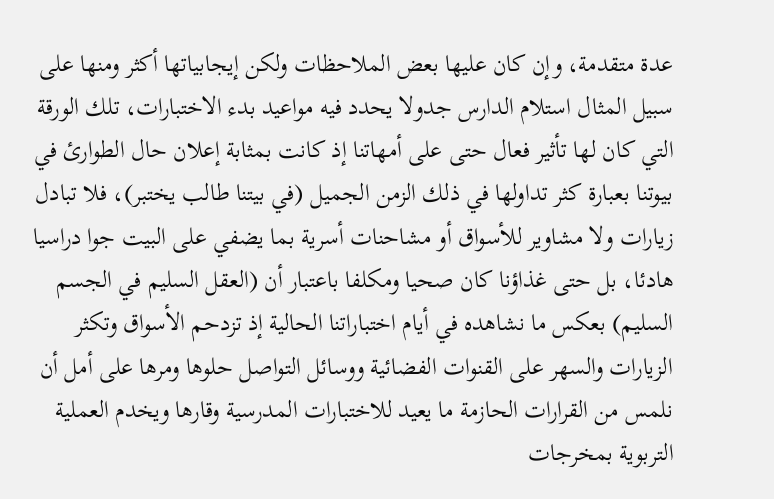عدة متقدمة، وإن كان عليها بعض الملاحظات ولكن إيجابياتها أكثر ومنها على سبيل المثال استلام الدارس جدولا يحدد فيه مواعيد بدء الاختبارات، تلك الورقة التي كان لها تأثير فعال حتى على أمهاتنا إذ كانت بمثابة إعلان حال الطوارئ في بيوتنا بعبارة كثر تداولها في ذلك الزمن الجميل (في بيتنا طالب يختبر)، فلا تبادل زيارات ولا مشاوير للأسواق أو مشاحنات أسرية بما يضفي على البيت جوا دراسيا هادئا، بل حتى غذاؤنا كان صحيا ومكلفا باعتبار أن (العقل السليم في الجسم السليم) بعكس ما نشاهده في أيام اختباراتنا الحالية إذ تزدحم الأسواق وتكثر الزيارات والسهر على القنوات الفضائية ووسائل التواصل حلوها ومرها على أمل أن نلمس من القرارات الحازمة ما يعيد للاختبارات المدرسية وقارها ويخدم العملية التربوية بمخرجات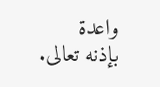واعدة
بإذنه تعالى.